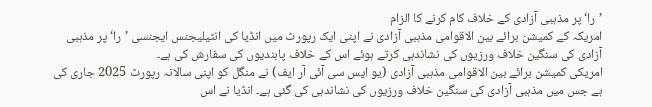’را‘ پر مذہبی آزادی کے خلاف کام کرنے کا الزام
امریکہ کے کمیشن برائے بین الاقوامی مذہبی آزادی نے اپنی ایک رپورٹ میں انڈیا کی انٹیلیجنس ایجنسی ’را‘ پر مذہبی آزادی کی سنگین خلاف ورزیوں کی نشاندہی کرتے ہوئے اس کے خلاف پابندیوں کی سفارش کی ہے۔
امریکی کمیشن برائے بین الاقوامی مذہبی آزادی (یو ایس سی آئی آر ایف) نے منگل کو اپنی سالانہ رپورٹ 2025 جاری کی ہے جس میں مذہبی آزادی کی سنگین خلاف ورزیوں کی نشاندہی کی گئی ہے۔ انڈیا نے اس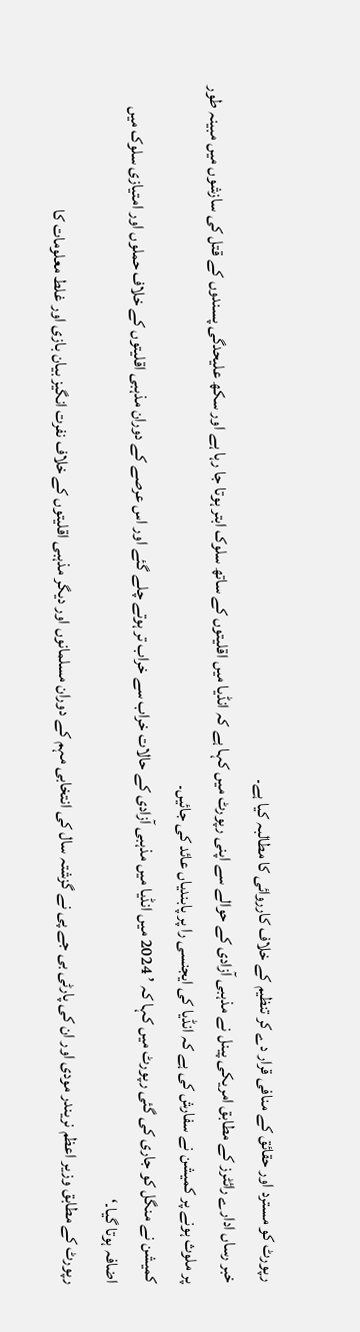رپورٹ کو مسترد اور حقائق کے منافی قرار دے کر تنظیم کے خلاف کارروائی کا مطالبہ کیا ہے۔
خبر رساں ادارے رائٹرز کے مطابق امریکی پینل نے مذہبی آزادی کے حوالے سے اپنی رپورٹ میں کہا ہے کہ انڈیا میں اقلیتوں کے ساتھ سلوک ابتر ہوتا جا رہا ہے اور سکھ علیحدگی پسندوں کے قتل کی سازشوں میں مبینہ طور پر ملوث ہونے پر کمیشن نے سفارش کی ہے کہ انڈیا کی ایجنسی را پر پابندیاں عائد کی جائیں۔
کمیشن نے منگل کو جاری کی گئی رپورٹ میں کہا کہ ’ 2024 میں انڈیا میں مذہبی آزادی کے حالات خراب سے خراب تر ہوتے چلے گئے اور اس عرصے کے دوران مذہبی اقلیتوں کے خلاف حملوں اور امتیازی سلوک میں اضافہ ہوتا گیا۔‘
رپورٹ کے مطابق وزیر اعظم نریندر مودی اور ان کی پارٹی بی جے پی نے گزشتہ سال کی انتخابی مہم کے دوران مسلمانوں اور دیگر مذہبی اقلیتوں کے خلاف نفرت انگیز بیان بازی اور غلط معلومات کا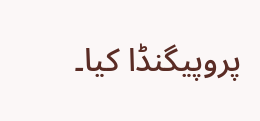پروپیگنڈا کیا۔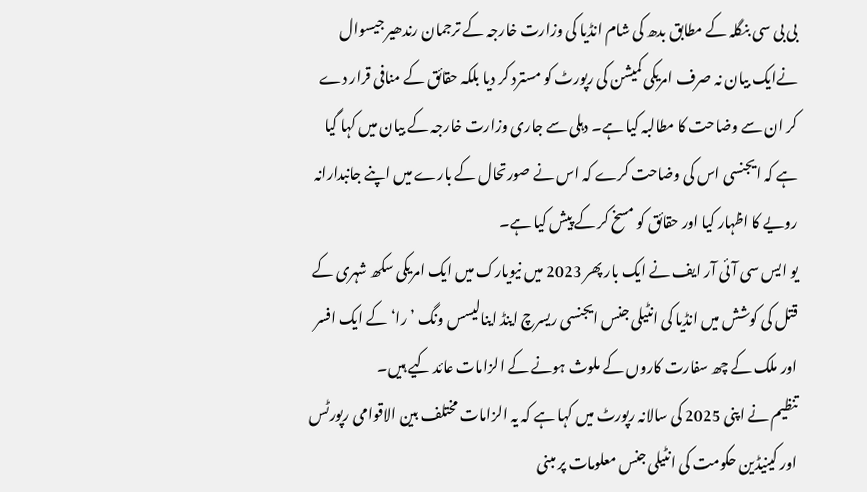بی بی سی بنگلہ کے مطابق بدھ کی شام انڈیا کی وزارت خارجہ کے ترجمان رندھیر جیسوال نےایک بیان نہ صرف امریکی کمیشن کی رپورٹ کو مسترد کر دیا بلکہ حقائق کے منافی قرار دے کر ان سے وضاحت کا مطالبہ کیا ہے۔ دہلی سے جاری وزارت خارجہ کے بیان میں کہا گیا ہے کہ ایجنسی اس کی وضاحت کرے کہ اس نے صورتحال کے بارے میں اپنے جانبدارانہ رویے کا اظہار کیا اور حقائق کو مسخ کر کے پیش کیا ہے۔
یو ایس سی آئی آر ایف نے ایک بار پھر 2023 میں نیویارک میں ایک امریکی سکھ شہری کے قتل کی کوشش میں انڈیا کی انٹیلی جنس ایجنسی ریسرچ اینڈ اینالیسس ونگ ’را‘ کے ایک افسر اور ملک کے چھ سفارت کاروں کے ملوث ہونے کے الزامات عائد کیے ہیں۔
تنظیم نے اپنی 2025 کی سالانہ رپورٹ میں کہا ہے کہ یہ الزامات مختلف بین الاقوامی رپورٹس اور کینیڈین حکومت کی انٹیلی جنس معلومات پر مبنی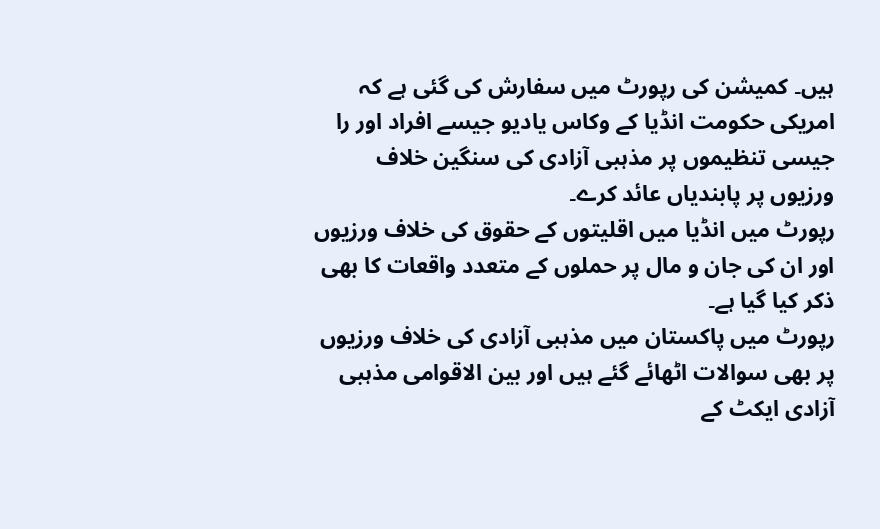ہیں۔ کمیشن کی رپورٹ میں سفارش کی گئی ہے کہ امریکی حکومت انڈیا کے وکاس یادیو جیسے افراد اور را جیسی تنظیموں پر مذہبی آزادی کی سنگین خلاف ورزیوں پر پابندیاں عائد کرے۔
رپورٹ میں انڈیا میں اقلیتوں کے حقوق کی خلاف ورزیوں اور ان کی جان و مال پر حملوں کے متعدد واقعات کا بھی ذکر کیا گیا ہے۔
رپورٹ میں پاکستان میں مذہبی آزادی کی خلاف ورزیوں پر بھی سوالات اٹھائے گئے ہیں اور بین الاقوامی مذہبی آزادی ایکٹ کے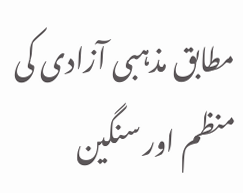مطابق مذہبی آزادی کی منظم اور سنگین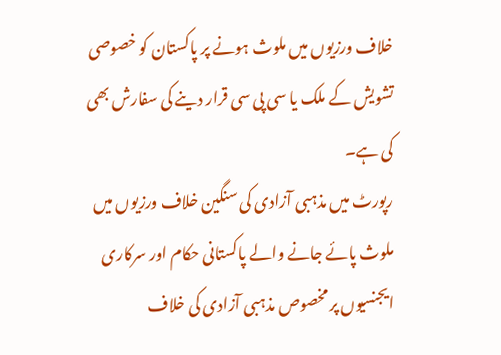خلاف ورزیوں میں ملوث ہونے پر پاکستان کو خصوصی تشویش کے ملک یا سی پی سی قرار دینے کی سفارش بھی کی ہے۔
رپورٹ میں مذہبی آزادی کی سنگین خلاف ورزیوں میں ملوث پائے جانے والے پاکستانی حکام اور سرکاری ایجنسیوں پر مخصوص مذہبی آزادی کی خلاف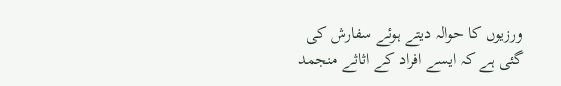ورزیوں کا حوالہ دیتے ہوئے سفارش کی گئی ہے کہ ایسے افراد کے اثاثے منجمد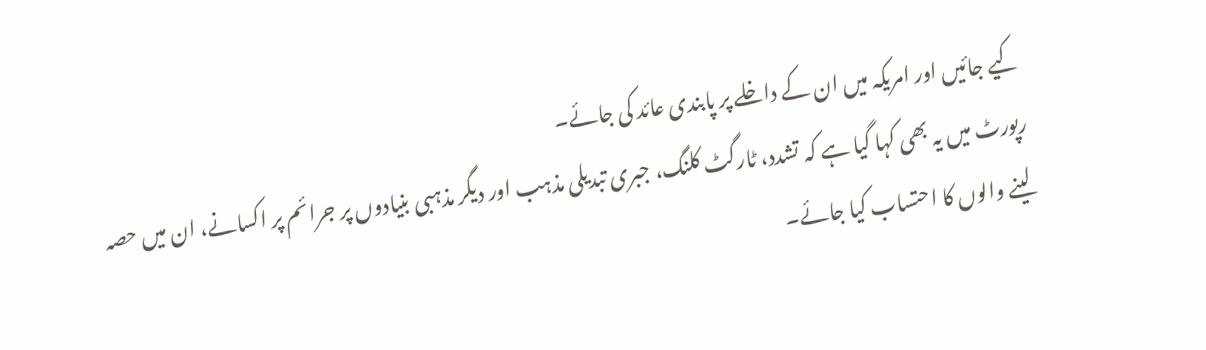کیے جائیں اور امریکہ میں ان کے داخلے پر پابندی عائد کی جائے۔
رپورٹ میں یہ بھی کہا گیا ہے کہ تشدد، ٹارگٹ کلنگ، جبری تبدیلی مذہب اور دیگر مذہبی بنیادوں پر جرائم پر اکسانے، ان میں حصہ لینے والوں کا احتساب کیا جائے۔